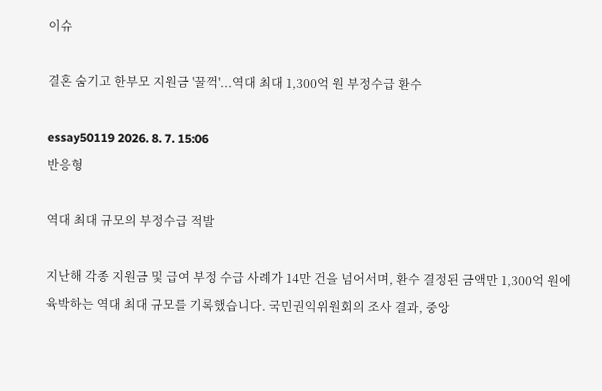이슈

결혼 숨기고 한부모 지원금 '꿀꺽'...역대 최대 1,300억 원 부정수급 환수

essay50119 2026. 8. 7. 15:06
반응형

역대 최대 규모의 부정수급 적발

지난해 각종 지원금 및 급여 부정 수급 사례가 14만 건을 넘어서며, 환수 결정된 금액만 1,300억 원에 육박하는 역대 최대 규모를 기록했습니다. 국민권익위원회의 조사 결과, 중앙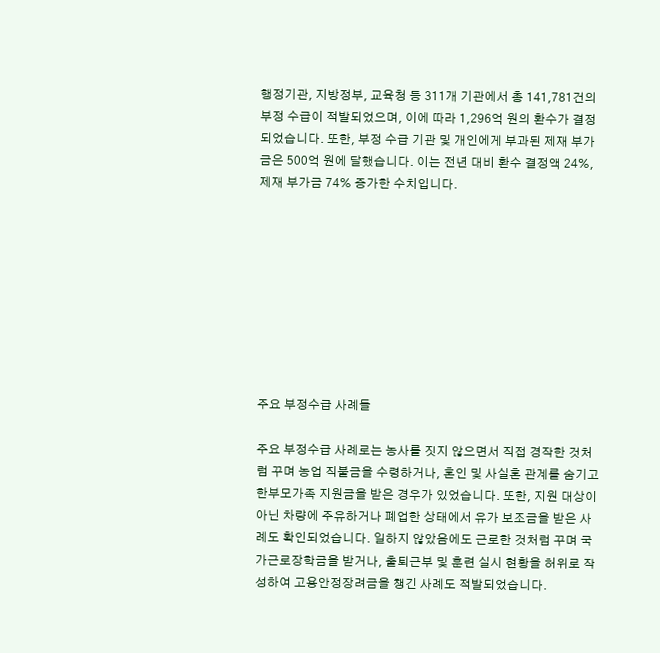행정기관, 지방정부, 교육청 등 311개 기관에서 총 141,781건의 부정 수급이 적발되었으며, 이에 따라 1,296억 원의 환수가 결정되었습니다. 또한, 부정 수급 기관 및 개인에게 부과된 제재 부가금은 500억 원에 달했습니다. 이는 전년 대비 환수 결정액 24%, 제재 부가금 74% 증가한 수치입니다.









주요 부정수급 사례들

주요 부정수급 사례로는 농사를 짓지 않으면서 직접 경작한 것처럼 꾸며 농업 직불금을 수령하거나, 혼인 및 사실혼 관계를 숨기고 한부모가족 지원금을 받은 경우가 있었습니다. 또한, 지원 대상이 아닌 차량에 주유하거나 폐업한 상태에서 유가 보조금을 받은 사례도 확인되었습니다. 일하지 않았음에도 근로한 것처럼 꾸며 국가근로장학금을 받거나, 출퇴근부 및 훈련 실시 현황을 허위로 작성하여 고용안정장려금을 챙긴 사례도 적발되었습니다.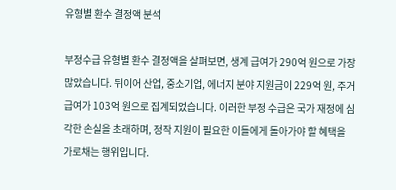유형별 환수 결정액 분석

부정수급 유형별 환수 결정액을 살펴보면, 생계 급여가 290억 원으로 가장 많았습니다. 뒤이어 산업, 중소기업, 에너지 분야 지원금이 229억 원, 주거 급여가 103억 원으로 집계되었습니다. 이러한 부정 수급은 국가 재정에 심각한 손실을 초래하며, 정작 지원이 필요한 이들에게 돌아가야 할 혜택을 가로채는 행위입니다.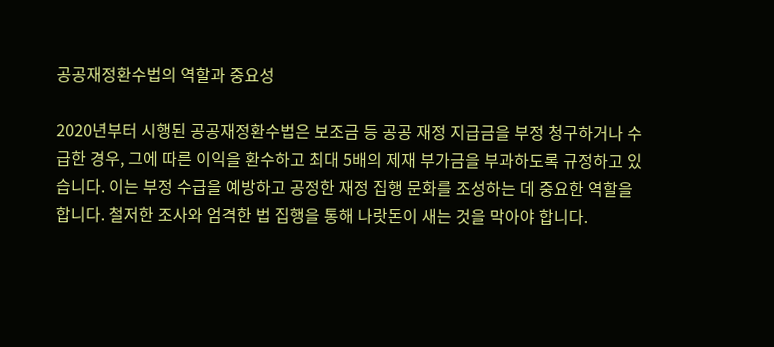공공재정환수법의 역할과 중요성

2020년부터 시행된 공공재정환수법은 보조금 등 공공 재정 지급금을 부정 청구하거나 수급한 경우, 그에 따른 이익을 환수하고 최대 5배의 제재 부가금을 부과하도록 규정하고 있습니다. 이는 부정 수급을 예방하고 공정한 재정 집행 문화를 조성하는 데 중요한 역할을 합니다. 철저한 조사와 엄격한 법 집행을 통해 나랏돈이 새는 것을 막아야 합니다.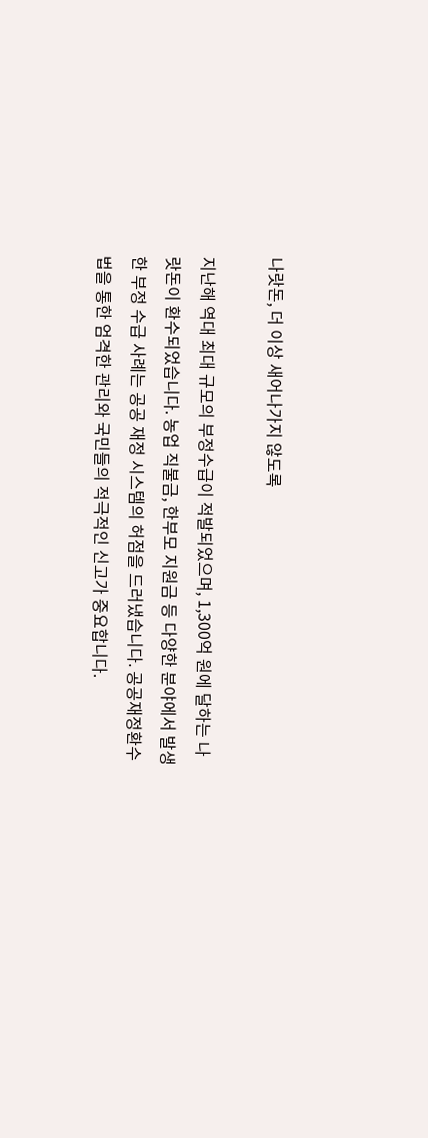나랏돈, 더 이상 새어나가지 않도록

지난해 역대 최대 규모의 부정수급이 적발되었으며, 1,300억 원에 달하는 나랏돈이 환수되었습니다. 농업 직불금, 한부모 지원금 등 다양한 분야에서 발생한 부정 수급 사례는 공공 재정 시스템의 허점을 드러냈습니다. 공공재정환수법을 통한 엄격한 관리와 국민들의 적극적인 신고가 중요합니다.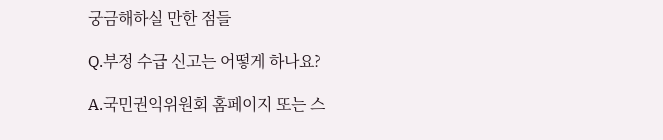궁금해하실 만한 점들

Q.부정 수급 신고는 어떻게 하나요?

A.국민권익위원회 홈페이지 또는 스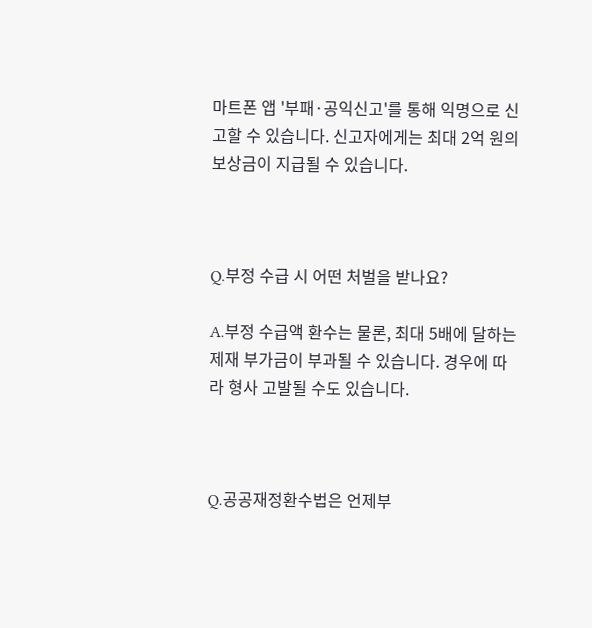마트폰 앱 '부패·공익신고'를 통해 익명으로 신고할 수 있습니다. 신고자에게는 최대 2억 원의 보상금이 지급될 수 있습니다.



Q.부정 수급 시 어떤 처벌을 받나요?

A.부정 수급액 환수는 물론, 최대 5배에 달하는 제재 부가금이 부과될 수 있습니다. 경우에 따라 형사 고발될 수도 있습니다.



Q.공공재정환수법은 언제부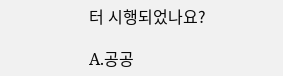터 시행되었나요?

A.공공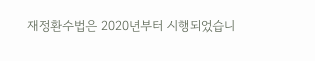재정환수법은 2020년부터 시행되었습니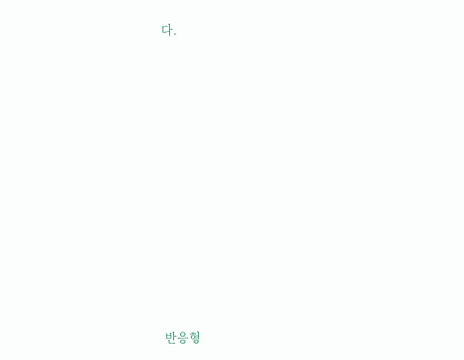다.













반응형